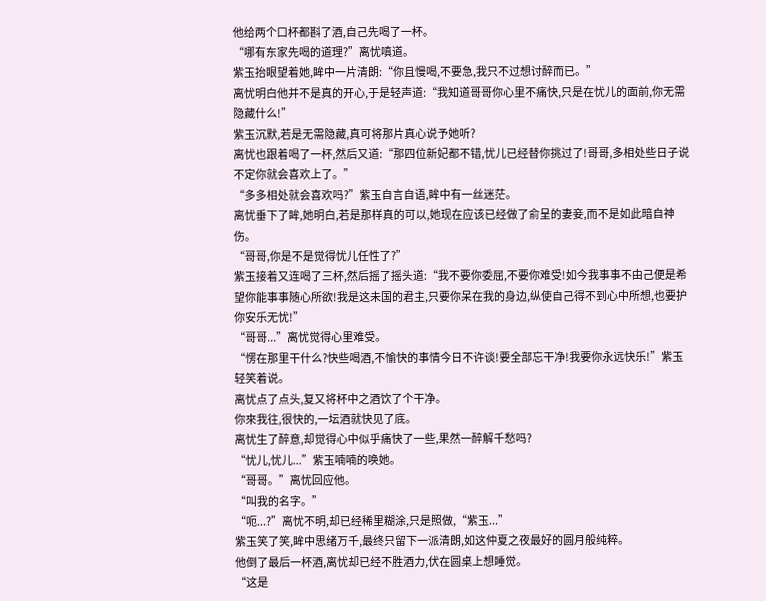他给两个口杯都斟了酒,自己先喝了一杯。
“哪有东家先喝的道理?”离忧嗔道。
紫玉抬眼望着她,眸中一片清朗:“你且慢喝,不要急,我只不过想讨醉而已。”
离忧明白他并不是真的开心,于是轻声道:“我知道哥哥你心里不痛快,只是在忧儿的面前,你无需隐藏什么!”
紫玉沉默,若是无需隐藏,真可将那片真心说予她听?
离忧也跟着喝了一杯,然后又道:“那四位新妃都不错,忧儿已经替你挑过了!哥哥,多相处些日子说不定你就会喜欢上了。”
“多多相处就会喜欢吗?”紫玉自言自语,眸中有一丝迷茫。
离忧垂下了眸,她明白,若是那样真的可以,她现在应该已经做了俞呈的妻妾,而不是如此暗自神伤。
“哥哥,你是不是觉得忧儿任性了?”
紫玉接着又连喝了三杯,然后摇了摇头道:“我不要你委屈,不要你难受!如今我事事不由己便是希望你能事事随心所欲!我是这未国的君主,只要你呆在我的身边,纵使自己得不到心中所想,也要护你安乐无忧!”
“哥哥...”离忧觉得心里难受。
“愣在那里干什么?快些喝酒,不愉快的事情今日不许谈!要全部忘干净!我要你永远快乐!”紫玉轻笑着说。
离忧点了点头,复又将杯中之酒饮了个干净。
你來我往,很快的,一坛酒就快见了底。
离忧生了醉意,却觉得心中似乎痛快了一些,果然一醉解千愁吗?
“忧儿,忧儿...”紫玉喃喃的唤她。
“哥哥。”离忧回应他。
“叫我的名字。”
“呃...?”离忧不明,却已经稀里糊涂,只是照做,“紫玉...”
紫玉笑了笑,眸中思绪万千,最终只留下一派清朗,如这仲夏之夜最好的圆月般纯粹。
他倒了最后一杯酒,离忧却已经不胜酒力,伏在圆桌上想睡觉。
“这是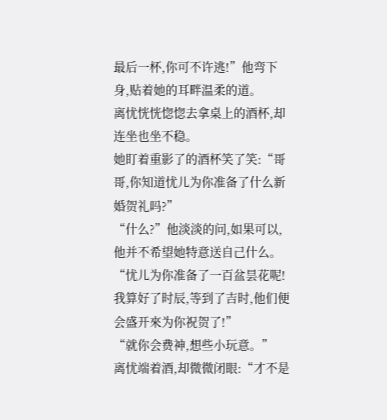最后一杯,你可不许逃!”他弯下身,贴着她的耳畔温柔的道。
离忧恍恍惚惚去拿桌上的酒杯,却连坐也坐不稳。
她盯着重影了的酒杯笑了笑:“哥哥,你知道忧儿为你准备了什么新婚贺礼吗?”
“什么?”他淡淡的问,如果可以,他并不希望她特意送自己什么。
“忧儿为你准备了一百盆昙花呢!我算好了时辰,等到了吉时,他们便会盛开來为你祝贺了!”
“就你会费神,想些小玩意。”
离忧端着酒,却微微闭眼:“才不是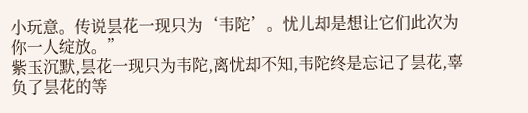小玩意。传说昙花一现只为‘韦陀’。忧儿却是想让它们此次为你一人绽放。”
紫玉沉默,昙花一现只为韦陀,离忧却不知,韦陀终是忘记了昙花,辜负了昙花的等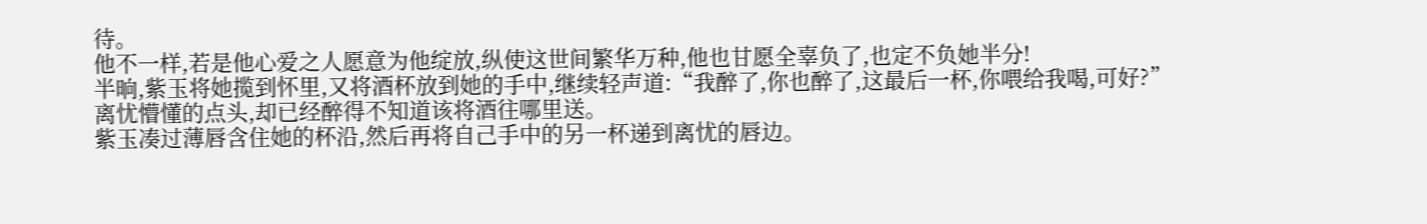待。
他不一样,若是他心爱之人愿意为他绽放,纵使这世间繁华万种,他也甘愿全辜负了,也定不负她半分!
半晌,紫玉将她揽到怀里,又将酒杯放到她的手中,继续轻声道:“我醉了,你也醉了,这最后一杯,你喂给我喝,可好?”
离忧懵懂的点头,却已经醉得不知道该将酒往哪里送。
紫玉凑过薄唇含住她的杯沿,然后再将自己手中的另一杯递到离忧的唇边。